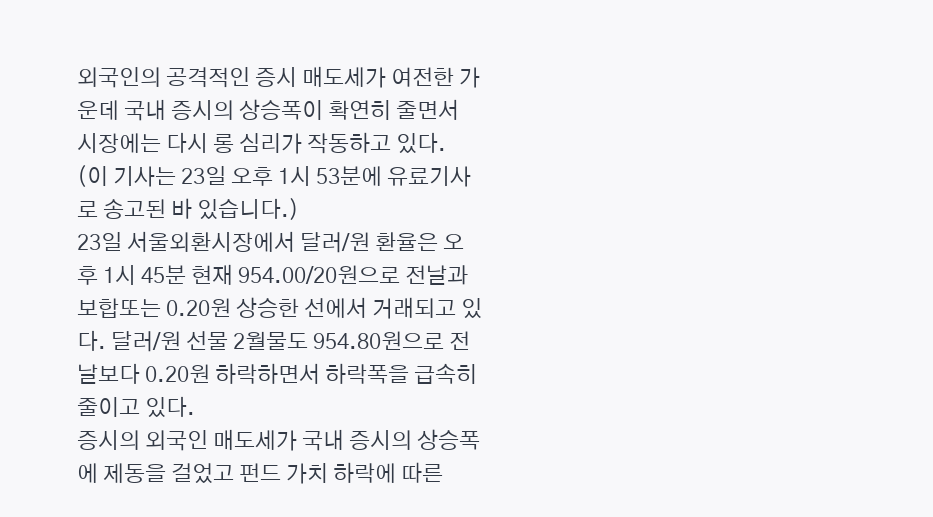외국인의 공격적인 증시 매도세가 여전한 가운데 국내 증시의 상승폭이 확연히 줄면서 시장에는 다시 롱 심리가 작동하고 있다.
(이 기사는 23일 오후 1시 53분에 유료기사로 송고된 바 있습니다.)
23일 서울외환시장에서 달러/원 환율은 오후 1시 45분 현재 954.00/20원으로 전날과 보합또는 0.20원 상승한 선에서 거래되고 있다. 달러/원 선물 2월물도 954.80원으로 전날보다 0.20원 하락하면서 하락폭을 급속히 줄이고 있다.
증시의 외국인 매도세가 국내 증시의 상승폭에 제동을 걸었고 펀드 가치 하락에 따른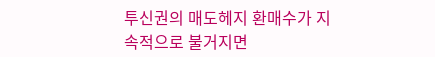투신권의 매도헤지 환매수가 지속적으로 불거지면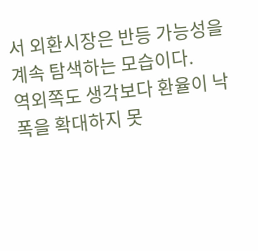서 외환시장은 반등 가능성을 계속 탐색하는 모습이다.
역외쪽도 생각보다 환율이 낙폭을 확대하지 못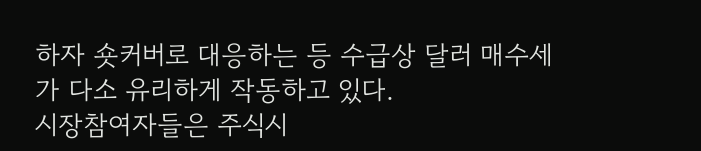하자 숏커버로 대응하는 등 수급상 달러 매수세가 다소 유리하게 작동하고 있다.
시장참여자들은 주식시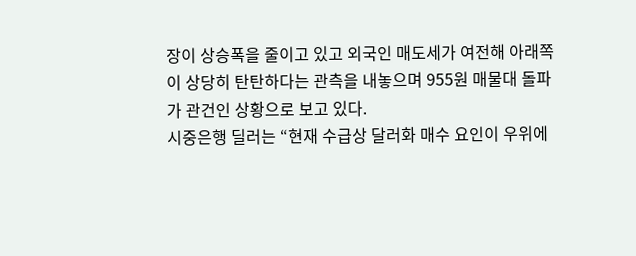장이 상승폭을 줄이고 있고 외국인 매도세가 여전해 아래쪽이 상당히 탄탄하다는 관측을 내놓으며 955원 매물대 돌파가 관건인 상황으로 보고 있다.
시중은행 딜러는 “현재 수급상 달러화 매수 요인이 우위에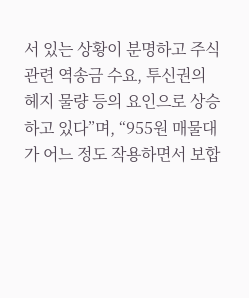서 있는 상황이 분명하고 주식관련 역송금 수요, 투신권의 헤지 물량 등의 요인으로 상승하고 있다”며, “955원 매물대가 어느 정도 작용하면서 보합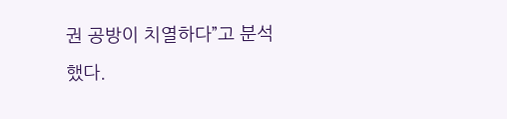권 공방이 치열하다”고 분석했다.